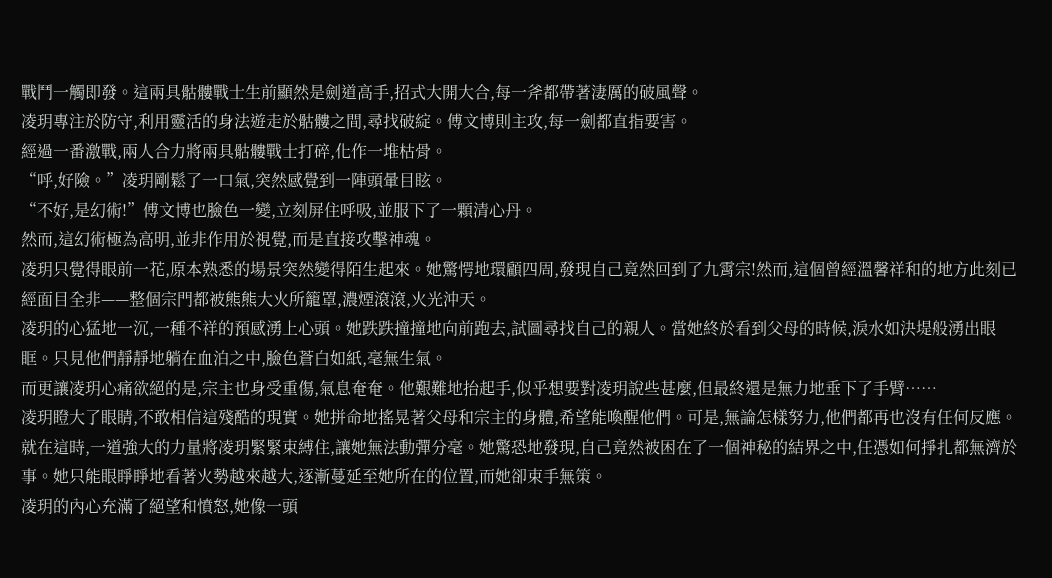戰鬥一觸即發。這兩具骷髏戰士生前顯然是劍道高手,招式大開大合,每一斧都帶著淒厲的破風聲。
凌玥專注於防守,利用靈活的身法遊走於骷髏之間,尋找破綻。傅文博則主攻,每一劍都直指要害。
經過一番激戰,兩人合力將兩具骷髏戰士打碎,化作一堆枯骨。
“呼,好險。”凌玥剛鬆了一口氣,突然感覺到一陣頭暈目眩。
“不好,是幻術!”傅文博也臉色一變,立刻屏住呼吸,並服下了一顆清心丹。
然而,這幻術極為高明,並非作用於視覺,而是直接攻擊神魂。
凌玥只覺得眼前一花,原本熟悉的場景突然變得陌生起來。她驚愕地環顧四周,發現自己竟然回到了九霄宗!然而,這個曾經溫馨祥和的地方此刻已經面目全非——整個宗門都被熊熊大火所籠罩,濃煙滾滾,火光沖天。
凌玥的心猛地一沉,一種不祥的預感湧上心頭。她跌跌撞撞地向前跑去,試圖尋找自己的親人。當她終於看到父母的時候,淚水如決堤般湧出眼眶。只見他們靜靜地躺在血泊之中,臉色蒼白如紙,毫無生氣。
而更讓凌玥心痛欲絕的是,宗主也身受重傷,氣息奄奄。他艱難地抬起手,似乎想要對凌玥說些甚麼,但最終還是無力地垂下了手臂……
凌玥瞪大了眼睛,不敢相信這殘酷的現實。她拼命地搖晃著父母和宗主的身體,希望能喚醒他們。可是,無論怎樣努力,他們都再也沒有任何反應。
就在這時,一道強大的力量將凌玥緊緊束縛住,讓她無法動彈分毫。她驚恐地發現,自己竟然被困在了一個神秘的結界之中,任憑如何掙扎都無濟於事。她只能眼睜睜地看著火勢越來越大,逐漸蔓延至她所在的位置,而她卻束手無策。
凌玥的內心充滿了絕望和憤怒,她像一頭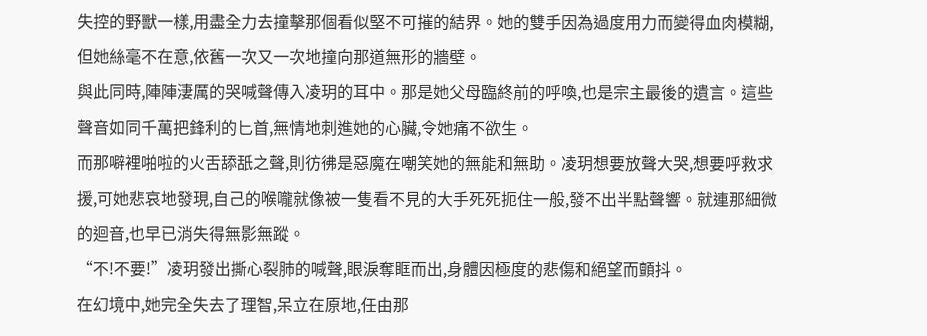失控的野獸一樣,用盡全力去撞擊那個看似堅不可摧的結界。她的雙手因為過度用力而變得血肉模糊,但她絲毫不在意,依舊一次又一次地撞向那道無形的牆壁。
與此同時,陣陣淒厲的哭喊聲傳入凌玥的耳中。那是她父母臨終前的呼喚,也是宗主最後的遺言。這些聲音如同千萬把鋒利的匕首,無情地刺進她的心臟,令她痛不欲生。
而那噼裡啪啦的火舌舔舐之聲,則彷彿是惡魔在嘲笑她的無能和無助。凌玥想要放聲大哭,想要呼救求援,可她悲哀地發現,自己的喉嚨就像被一隻看不見的大手死死扼住一般,發不出半點聲響。就連那細微的迴音,也早已消失得無影無蹤。
“不!不要!”凌玥發出撕心裂肺的喊聲,眼淚奪眶而出,身體因極度的悲傷和絕望而顫抖。
在幻境中,她完全失去了理智,呆立在原地,任由那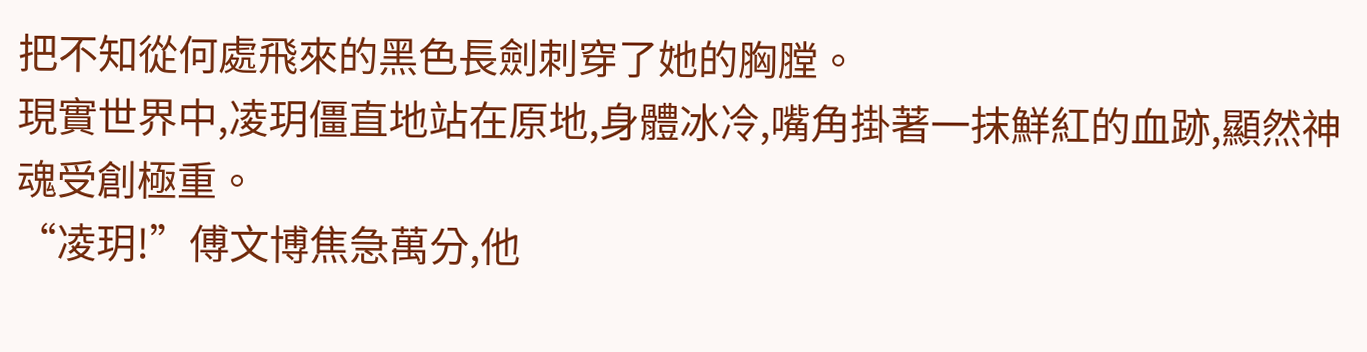把不知從何處飛來的黑色長劍刺穿了她的胸膛。
現實世界中,凌玥僵直地站在原地,身體冰冷,嘴角掛著一抹鮮紅的血跡,顯然神魂受創極重。
“凌玥!”傅文博焦急萬分,他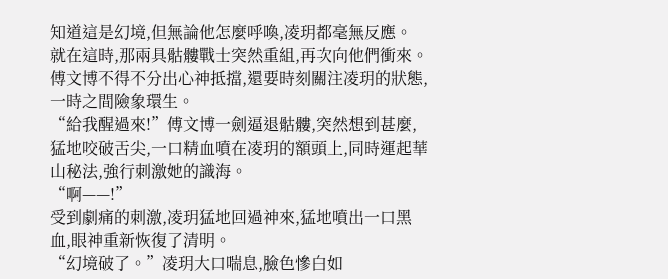知道這是幻境,但無論他怎麼呼喚,凌玥都毫無反應。
就在這時,那兩具骷髏戰士突然重組,再次向他們衝來。傅文博不得不分出心神抵擋,還要時刻關注凌玥的狀態,一時之間險象環生。
“給我醒過來!”傅文博一劍逼退骷髏,突然想到甚麼,猛地咬破舌尖,一口精血噴在凌玥的額頭上,同時運起華山秘法,強行刺激她的識海。
“啊——!”
受到劇痛的刺激,凌玥猛地回過神來,猛地噴出一口黑血,眼神重新恢復了清明。
“幻境破了。”凌玥大口喘息,臉色慘白如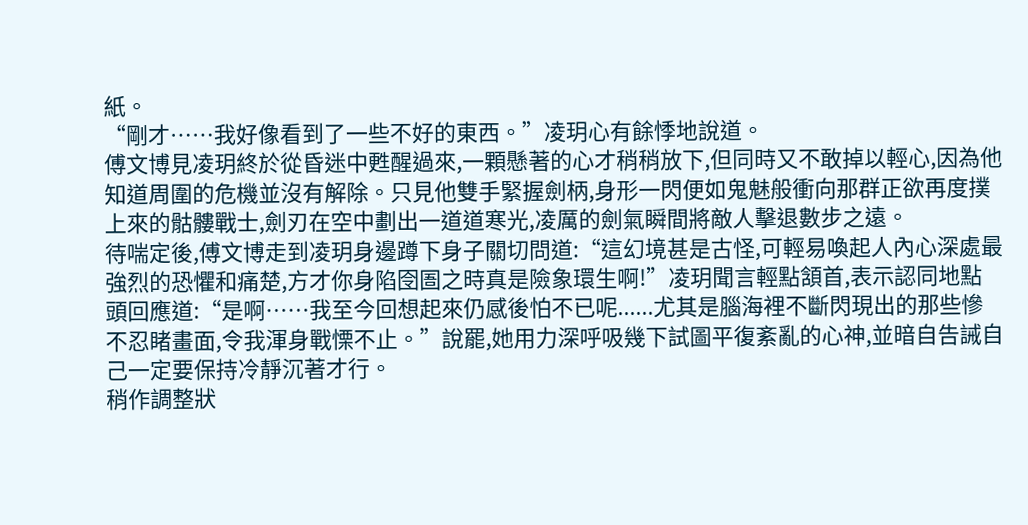紙。
“剛才……我好像看到了一些不好的東西。”凌玥心有餘悸地說道。
傅文博見凌玥終於從昏迷中甦醒過來,一顆懸著的心才稍稍放下,但同時又不敢掉以輕心,因為他知道周圍的危機並沒有解除。只見他雙手緊握劍柄,身形一閃便如鬼魅般衝向那群正欲再度撲上來的骷髏戰士,劍刃在空中劃出一道道寒光,凌厲的劍氣瞬間將敵人擊退數步之遠。
待喘定後,傅文博走到凌玥身邊蹲下身子關切問道:“這幻境甚是古怪,可輕易喚起人內心深處最強烈的恐懼和痛楚,方才你身陷囹圄之時真是險象環生啊!”凌玥聞言輕點頷首,表示認同地點頭回應道:“是啊……我至今回想起來仍感後怕不已呢......尤其是腦海裡不斷閃現出的那些慘不忍睹畫面,令我渾身戰慄不止。”說罷,她用力深呼吸幾下試圖平復紊亂的心神,並暗自告誡自己一定要保持冷靜沉著才行。
稍作調整狀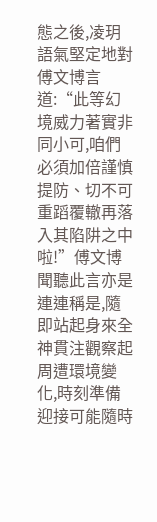態之後,凌玥語氣堅定地對傅文博言道:“此等幻境威力著實非同小可,咱們必須加倍謹慎提防、切不可重蹈覆轍再落入其陷阱之中啦!”傅文博聞聽此言亦是連連稱是,隨即站起身來全神貫注觀察起周遭環境變化,時刻準備迎接可能隨時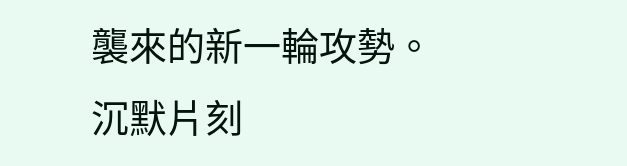襲來的新一輪攻勢。
沉默片刻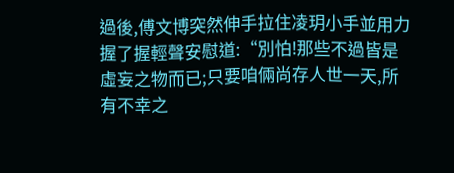過後,傅文博突然伸手拉住凌玥小手並用力握了握輕聲安慰道:“別怕!那些不過皆是虛妄之物而已;只要咱倆尚存人世一天,所有不幸之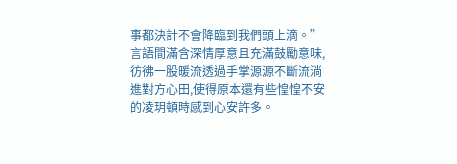事都決計不會降臨到我們頭上滴。”言語間滿含深情厚意且充滿鼓勵意味,彷彿一股暖流透過手掌源源不斷流淌進對方心田,使得原本還有些惶惶不安的凌玥頓時感到心安許多。